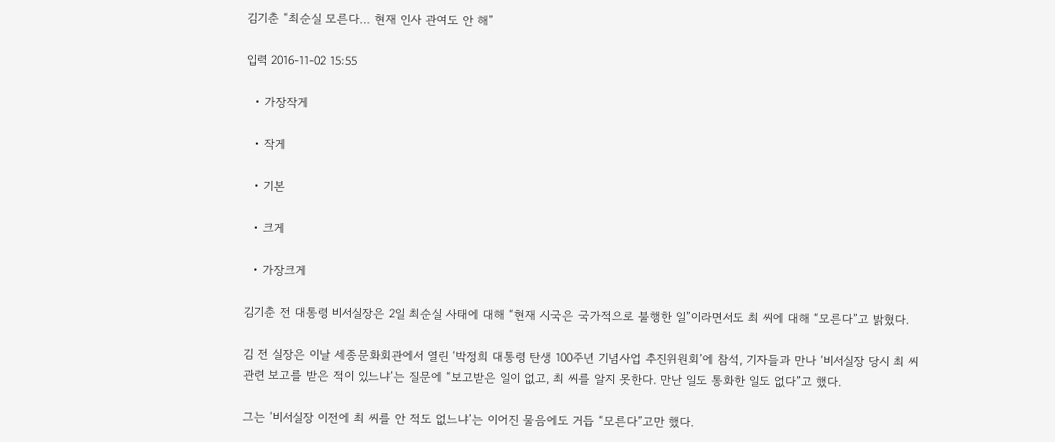김기춘 “최순실 모른다… 현재 인사 관여도 안 해”

입력 2016-11-02 15:55

  • 가장작게

  • 작게

  • 기본

  • 크게

  • 가장크게

김기춘 전 대통령 비서실장은 2일 최순실 사태에 대해 “현재 시국은 국가적으로 불행한 일”이라면서도 최 씨에 대해 “모른다”고 밝혔다.

김 전 실장은 이날 세종문화회관에서 열린 ‘박정희 대통령 탄생 100주년 기념사업 추진위원회’에 참석, 기자들과 만나 ‘비서실장 당시 최 씨 관련 보고를 받은 적이 있느냐’는 질문에 “보고받은 일이 없고, 최 씨를 알지 못한다. 만난 일도 통화한 일도 없다”고 했다.

그는 ‘비서실장 이전에 최 씨를 안 적도 없느냐’는 이어진 물음에도 거듭 “모른다”고만 했다.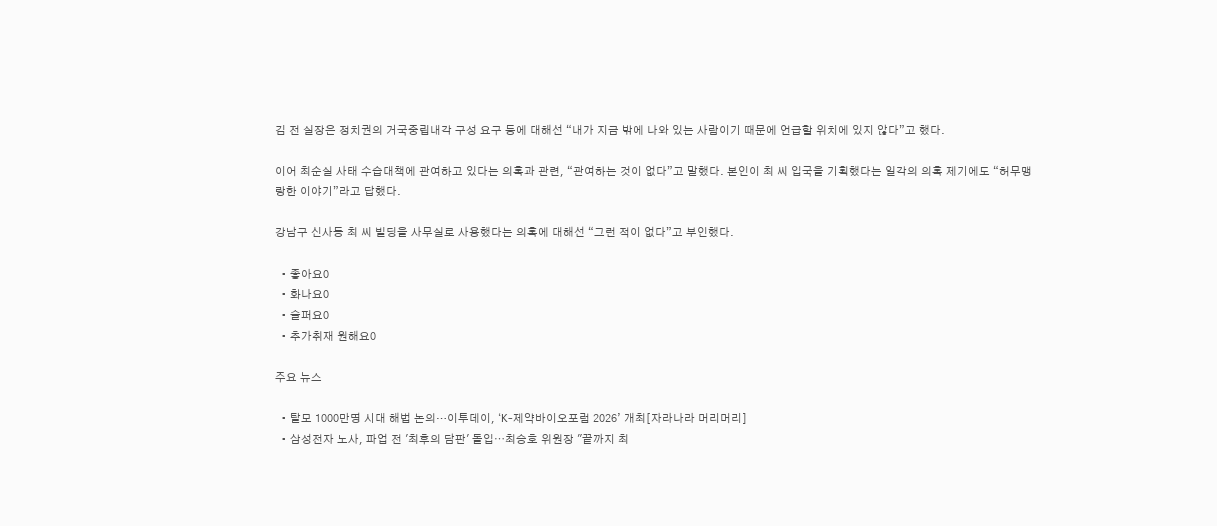김 전 실장은 정치권의 거국중립내각 구성 요구 등에 대해선 “내가 지금 밖에 나와 있는 사람이기 때문에 언급할 위치에 있지 않다”고 했다.

이어 최순실 사태 수습대책에 관여하고 있다는 의혹과 관련, “관여하는 것이 없다”고 말했다. 본인이 최 씨 입국을 기획했다는 일각의 의혹 제기에도 “허무맹랑한 이야기”라고 답했다.

강남구 신사동 최 씨 빌딩을 사무실로 사용했다는 의혹에 대해선 “그런 적이 없다”고 부인했다.

  • 좋아요0
  • 화나요0
  • 슬퍼요0
  • 추가취재 원해요0

주요 뉴스

  • 탈모 1000만명 시대 해법 논의…이투데이, ‘K-제약바이오포럼 2026’ 개최[자라나라 머리머리]
  • 삼성전자 노사, 파업 전 '최후의 담판' 돌입⋯최승호 위원장 "끝까지 최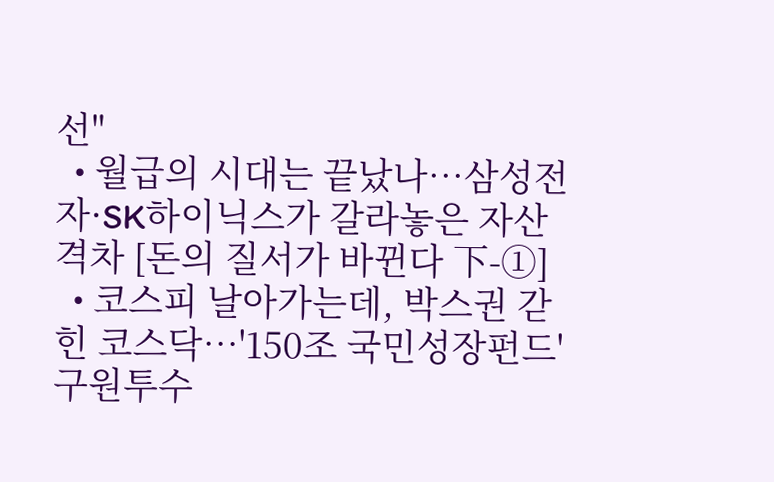선"
  • 월급의 시대는 끝났나…삼성전자·SK하이닉스가 갈라놓은 자산격차 [돈의 질서가 바뀐다 下-①]
  • 코스피 날아가는데, 박스권 갇힌 코스닥…'150조 국민성장펀드' 구원투수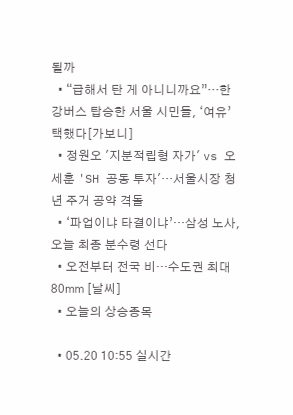될까
  • “급해서 탄 게 아니니까요”…한강버스 탑승한 서울 시민들, ‘여유’ 택했다[가보니]
  • 정원오 '지분적립형 자가' vs 오세훈 'SH 공동 투자'…서울시장 청년 주거 공약 격돌
  • ‘파업이냐 타결이냐’…삼성 노사, 오늘 최종 분수령 선다
  • 오전부터 전국 비…수도권 최대 80㎜ [날씨]
  • 오늘의 상승종목

  • 05.20 10:55 실시간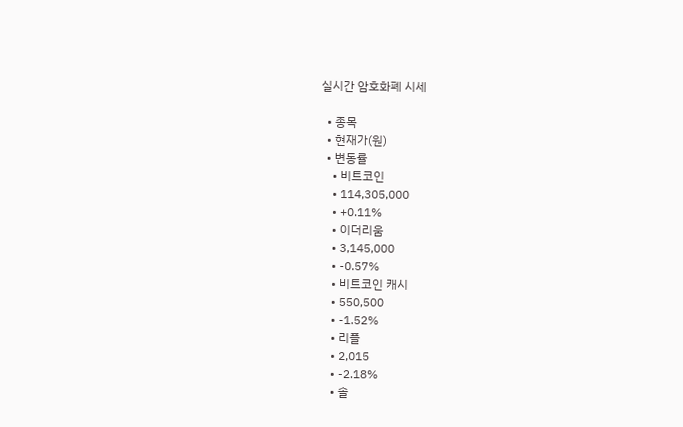실시간 암호화폐 시세

  • 종목
  • 현재가(원)
  • 변동률
    • 비트코인
    • 114,305,000
    • +0.11%
    • 이더리움
    • 3,145,000
    • -0.57%
    • 비트코인 캐시
    • 550,500
    • -1.52%
    • 리플
    • 2,015
    • -2.18%
    • 솔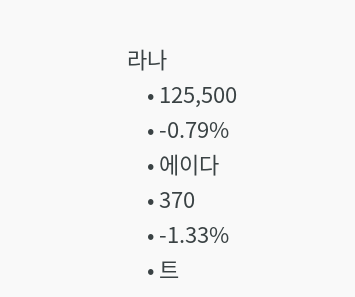라나
    • 125,500
    • -0.79%
    • 에이다
    • 370
    • -1.33%
    • 트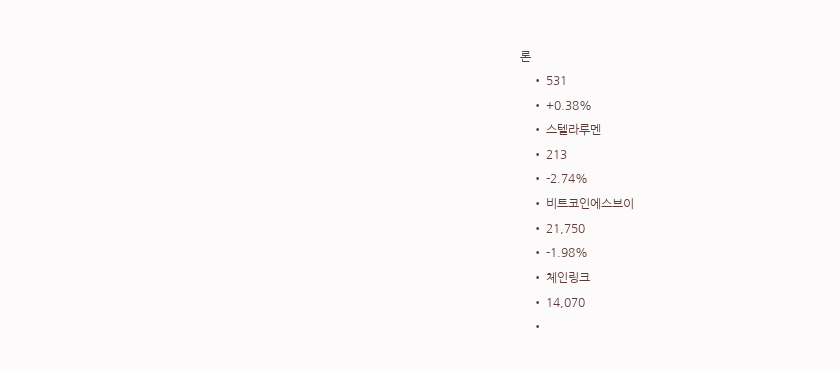론
    • 531
    • +0.38%
    • 스텔라루멘
    • 213
    • -2.74%
    • 비트코인에스브이
    • 21,750
    • -1.98%
    • 체인링크
    • 14,070
    •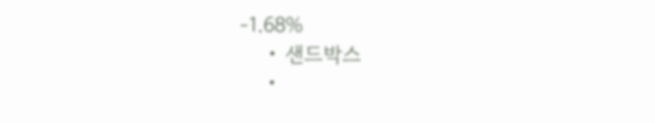-1.68%
    • 샌드박스
    •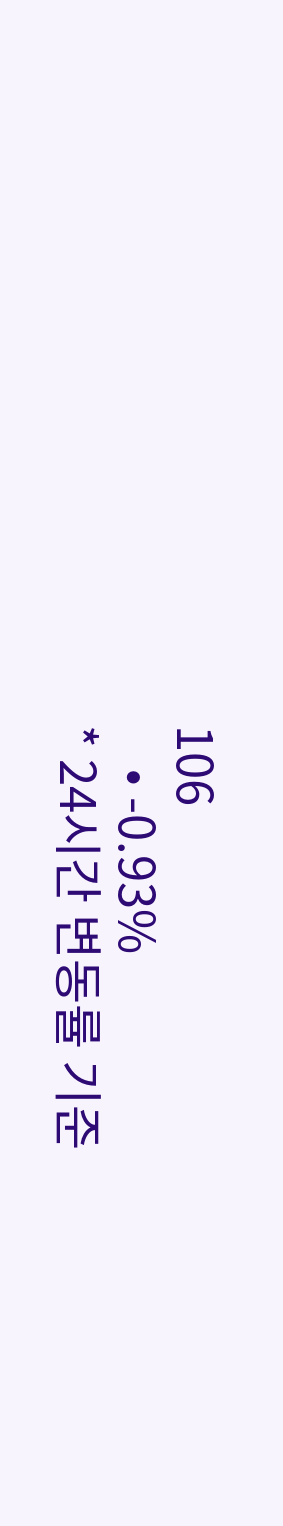106
    • -0.93%
* 24시간 변동률 기준